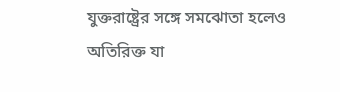যুক্তরাষ্ট্রের সঙ্গে সমঝোতা হলেও অতিরিক্ত যা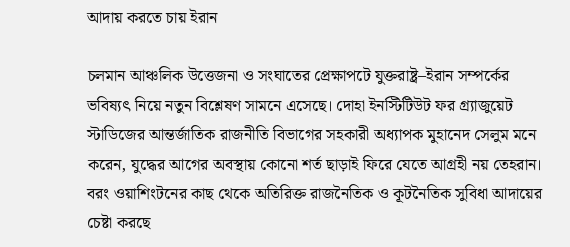আদায় করতে চায় ইরান

চলমান আঞ্চলিক উত্তেজনা ও সংঘাতের প্রেক্ষাপটে যুক্তরাষ্ট্র–ইরান সম্পর্কের ভবিষ্যৎ নিয়ে নতুন বিশ্লেষণ সামনে এসেছে। দোহা ইনস্টিটিউট ফর গ্র্যাজুয়েট স্টাডিজের আন্তর্জাতিক রাজনীতি বিভাগের সহকারী অধ্যাপক মুহানেদ সেলুম মনে করেন, যুদ্ধের আগের অবস্থায় কোনো শর্ত ছাড়াই ফিরে যেতে আগ্রহী নয় তেহরান। বরং ওয়াশিংটনের কাছ থেকে অতিরিক্ত রাজনৈতিক ও কূটনৈতিক সুবিধা আদায়ের চেষ্টা করছে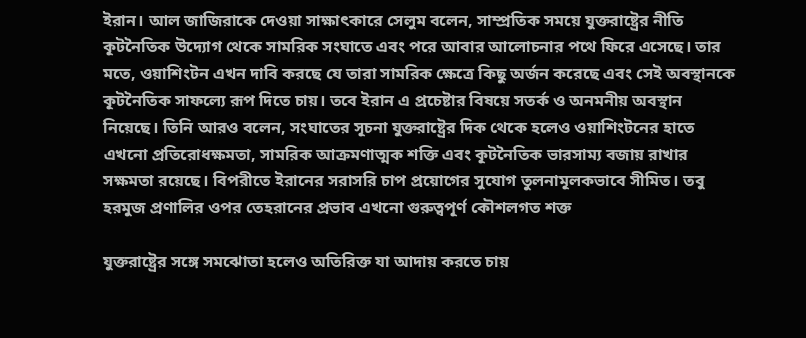ইরান। আল জাজিরাকে দেওয়া সাক্ষাৎকারে সেলুম বলেন, সাম্প্রতিক সময়ে যুক্তরাষ্ট্রের নীতি কূটনৈতিক উদ্যোগ থেকে সামরিক সংঘাতে এবং পরে আবার আলোচনার পথে ফিরে এসেছে। তার মতে, ওয়াশিংটন এখন দাবি করছে যে তারা সামরিক ক্ষেত্রে কিছু অর্জন করেছে এবং সেই অবস্থানকে কূটনৈতিক সাফল্যে রূপ দিতে চায়। তবে ইরান এ প্রচেষ্টার বিষয়ে সতর্ক ও অনমনীয় অবস্থান নিয়েছে। তিনি আরও বলেন, সংঘাতের সূচনা যুক্তরাষ্ট্রের দিক থেকে হলেও ওয়াশিংটনের হাতে এখনো প্রতিরোধক্ষমতা, সামরিক আক্রমণাত্মক শক্তি এবং কূটনৈতিক ভারসাম্য বজায় রাখার সক্ষমতা রয়েছে। বিপরীতে ইরানের সরাসরি চাপ প্রয়োগের সুযোগ তুলনামূলকভাবে সীমিত। তবু হরমুজ প্রণালির ওপর তেহরানের প্রভাব এখনো গুরুত্বপূর্ণ কৌশলগত শক্ত

যুক্তরাষ্ট্রের সঙ্গে সমঝোতা হলেও অতিরিক্ত যা আদায় করতে চায়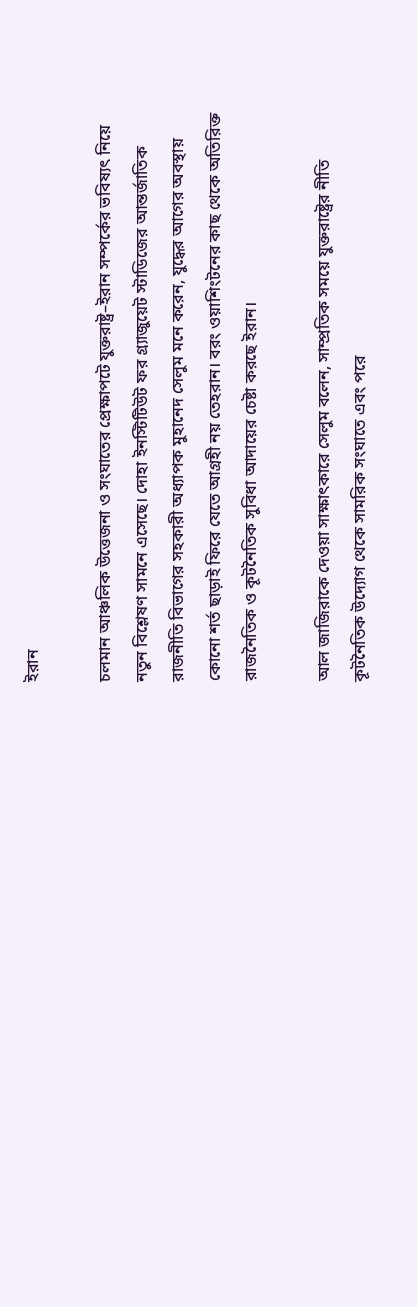ইরান

চলমান আঞ্চলিক উত্তেজনা ও সংঘাতের প্রেক্ষাপটে যুক্তরাষ্ট্র–ইরান সম্পর্কের ভবিষ্যৎ নিয়ে নতুন বিশ্লেষণ সামনে এসেছে। দোহা ইনস্টিটিউট ফর গ্র্যাজুয়েট স্টাডিজের আন্তর্জাতিক রাজনীতি বিভাগের সহকারী অধ্যাপক মুহানেদ সেলুম মনে করেন, যুদ্ধের আগের অবস্থায় কোনো শর্ত ছাড়াই ফিরে যেতে আগ্রহী নয় তেহরান। বরং ওয়াশিংটনের কাছ থেকে অতিরিক্ত রাজনৈতিক ও কূটনৈতিক সুবিধা আদায়ের চেষ্টা করছে ইরান।

আল জাজিরাকে দেওয়া সাক্ষাৎকারে সেলুম বলেন, সাম্প্রতিক সময়ে যুক্তরাষ্ট্রের নীতি কূটনৈতিক উদ্যোগ থেকে সামরিক সংঘাতে এবং পরে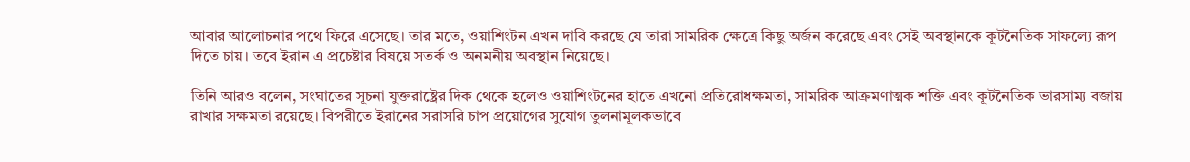আবার আলোচনার পথে ফিরে এসেছে। তার মতে, ওয়াশিংটন এখন দাবি করছে যে তারা সামরিক ক্ষেত্রে কিছু অর্জন করেছে এবং সেই অবস্থানকে কূটনৈতিক সাফল্যে রূপ দিতে চায়। তবে ইরান এ প্রচেষ্টার বিষয়ে সতর্ক ও অনমনীয় অবস্থান নিয়েছে।

তিনি আরও বলেন, সংঘাতের সূচনা যুক্তরাষ্ট্রের দিক থেকে হলেও ওয়াশিংটনের হাতে এখনো প্রতিরোধক্ষমতা, সামরিক আক্রমণাত্মক শক্তি এবং কূটনৈতিক ভারসাম্য বজায় রাখার সক্ষমতা রয়েছে। বিপরীতে ইরানের সরাসরি চাপ প্রয়োগের সুযোগ তুলনামূলকভাবে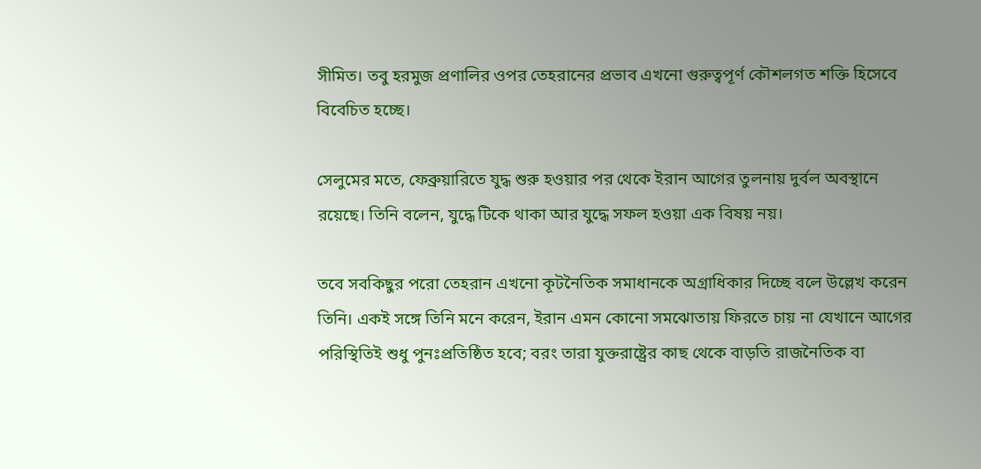সীমিত। তবু হরমুজ প্রণালির ওপর তেহরানের প্রভাব এখনো গুরুত্বপূর্ণ কৌশলগত শক্তি হিসেবে বিবেচিত হচ্ছে।

সেলুমের মতে, ফেব্রুয়ারিতে যুদ্ধ শুরু হওয়ার পর থেকে ইরান আগের তুলনায় দুর্বল অবস্থানে রয়েছে। তিনি বলেন, যুদ্ধে টিকে থাকা আর যুদ্ধে সফল হওয়া এক বিষয় নয়।

তবে সবকিছুর পরো তেহরান এখনো কূটনৈতিক সমাধানকে অগ্রাধিকার দিচ্ছে বলে উল্লেখ করেন তিনি। একই সঙ্গে তিনি মনে করেন, ইরান এমন কোনো সমঝোতায় ফিরতে চায় না যেখানে আগের পরিস্থিতিই শুধু পুনঃপ্রতিষ্ঠিত হবে; বরং তারা যুক্তরাষ্ট্রের কাছ থেকে বাড়তি রাজনৈতিক বা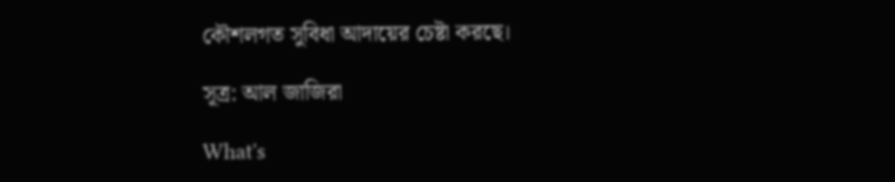কৌশলগত সুবিধা আদায়ের চেষ্টা করছে।

সূত্র: আল জাজিরা

What's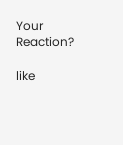Your Reaction?

like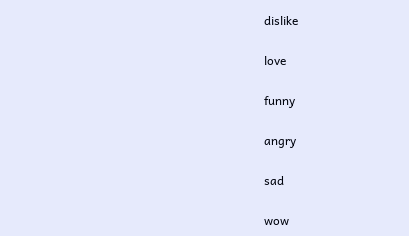dislike

love

funny

angry

sad

wow